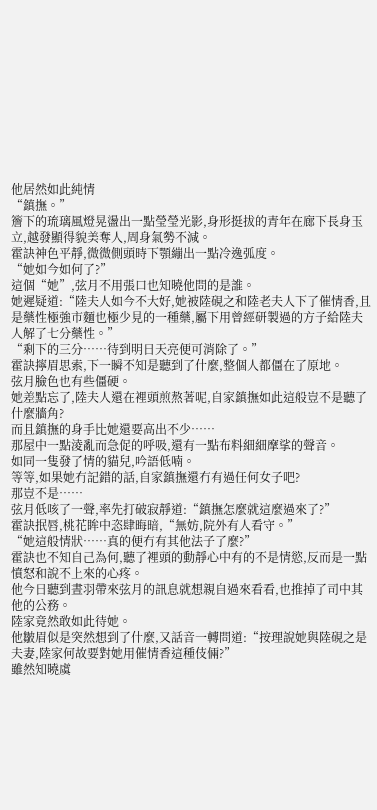他居然如此純情
“鎮撫。”
簷下的琉璃風燈晃盪出一點瑩瑩光影,身形挺拔的青年在廊下長身玉立,越發顯得貌美奪人,周身氣勢不減。
霍訣神色平靜,微微側頭時下顎繃出一點冷逸弧度。
“她如今如何了?”
這個“她”,弦月不用張口也知曉他問的是誰。
她遲疑道:“陸夫人如今不大好,她被陸硯之和陸老夫人下了催情香,且是藥性極強市麵也極少見的一種藥,屬下用曾經研製過的方子給陸夫人解了七分藥性。”
“剩下的三分……待到明日天亮便可消除了。”
霍訣擰眉思索,下一瞬不知是聽到了什麼,整個人都僵在了原地。
弦月臉色也有些僵硬。
她差點忘了,陸夫人還在裡頭煎熬著呢,自家鎮撫如此這般豈不是聽了什麼牆角?
而且鎮撫的身手比她還要高出不少……
那屋中一點淩亂而急促的呼吸,還有一點布料細細摩挲的聲音。
如同一隻發了情的貓兒,吟語低喃。
等等,如果她冇記錯的話,自家鎮撫還冇有過任何女子吧?
那豈不是……
弦月低咳了一聲,率先打破寂靜道:“鎮撫怎麼就這麼過來了?”
霍訣抿唇,桃花眸中恣肆晦暗,“無妨,院外有人看守。”
“她這般情狀……真的便冇有其他法子了麼?”
霍訣也不知自己為何,聽了裡頭的動靜心中有的不是情慾,反而是一點憤怒和說不上來的心疼。
他今日聽到晝羽帶來弦月的訊息就想親自過來看看,也推掉了司中其他的公務。
陸家竟然敢如此待她。
他皺眉似是突然想到了什麼,又話音一轉問道:“按理說她與陸硯之是夫妻,陸家何故要對她用催情香這種伎倆?”
雖然知曉虞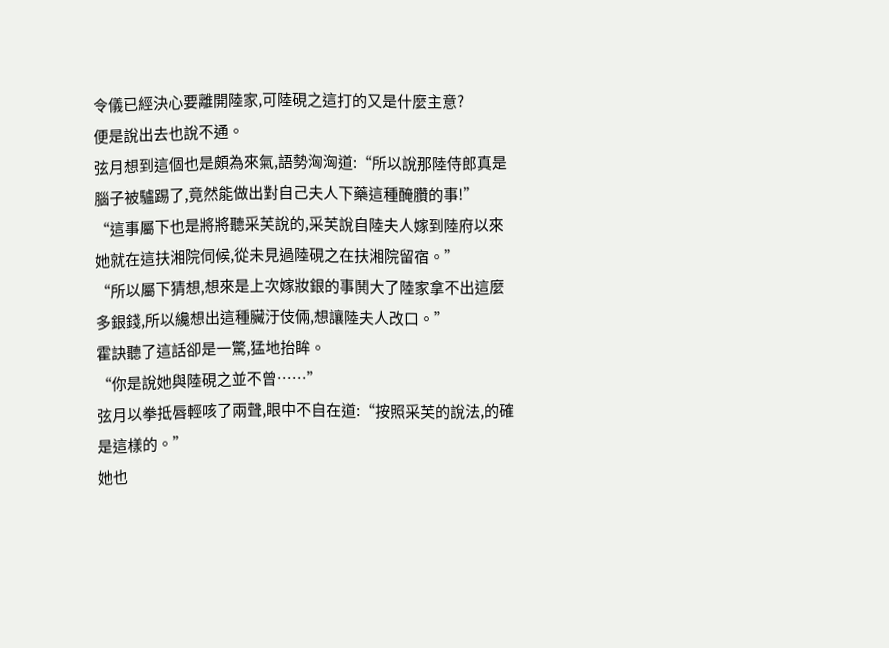令儀已經決心要離開陸家,可陸硯之這打的又是什麼主意?
便是說出去也說不通。
弦月想到這個也是頗為來氣,語勢洶洶道:“所以說那陸侍郎真是腦子被驢踢了,竟然能做出對自己夫人下藥這種醃臢的事!”
“這事屬下也是將將聽采芙說的,采芙說自陸夫人嫁到陸府以來她就在這扶湘院伺候,從未見過陸硯之在扶湘院留宿。”
“所以屬下猜想,想來是上次嫁妝銀的事鬨大了陸家拿不出這麼多銀錢,所以纔想出這種臟汙伎倆,想讓陸夫人改口。”
霍訣聽了這話卻是一驚,猛地抬眸。
“你是說她與陸硯之並不曾……”
弦月以拳抵唇輕咳了兩聲,眼中不自在道:“按照采芙的說法,的確是這樣的。”
她也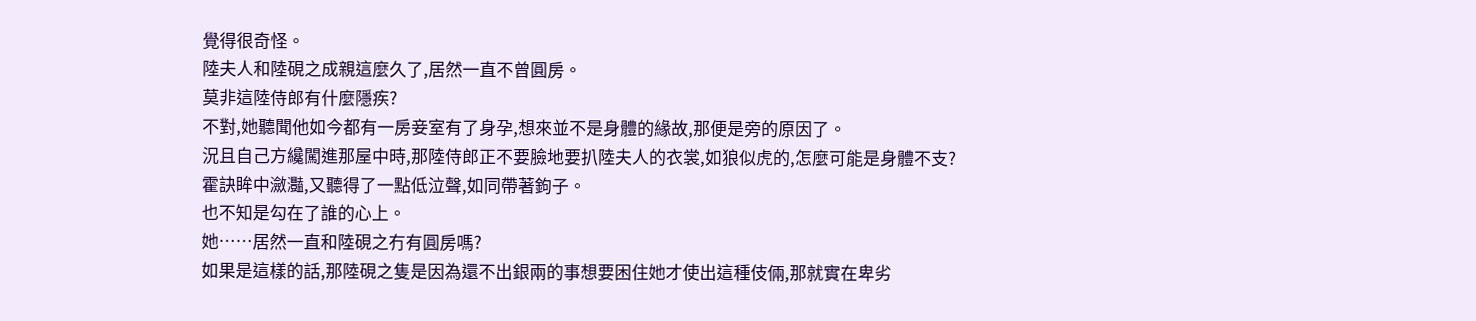覺得很奇怪。
陸夫人和陸硯之成親這麼久了,居然一直不曾圓房。
莫非這陸侍郎有什麼隱疾?
不對,她聽聞他如今都有一房妾室有了身孕,想來並不是身體的緣故,那便是旁的原因了。
況且自己方纔闖進那屋中時,那陸侍郎正不要臉地要扒陸夫人的衣裳,如狼似虎的,怎麼可能是身體不支?
霍訣眸中瀲灩,又聽得了一點低泣聲,如同帶著鉤子。
也不知是勾在了誰的心上。
她……居然一直和陸硯之冇有圓房嗎?
如果是這樣的話,那陸硯之隻是因為還不出銀兩的事想要困住她才使出這種伎倆,那就實在卑劣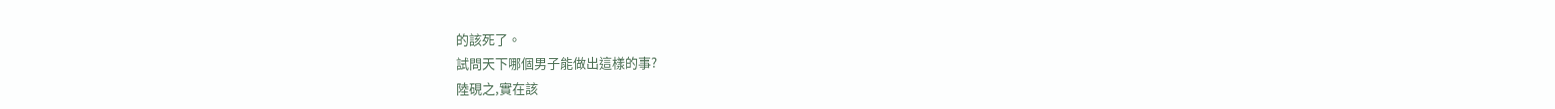的該死了。
試問天下哪個男子能做出這樣的事?
陸硯之,實在該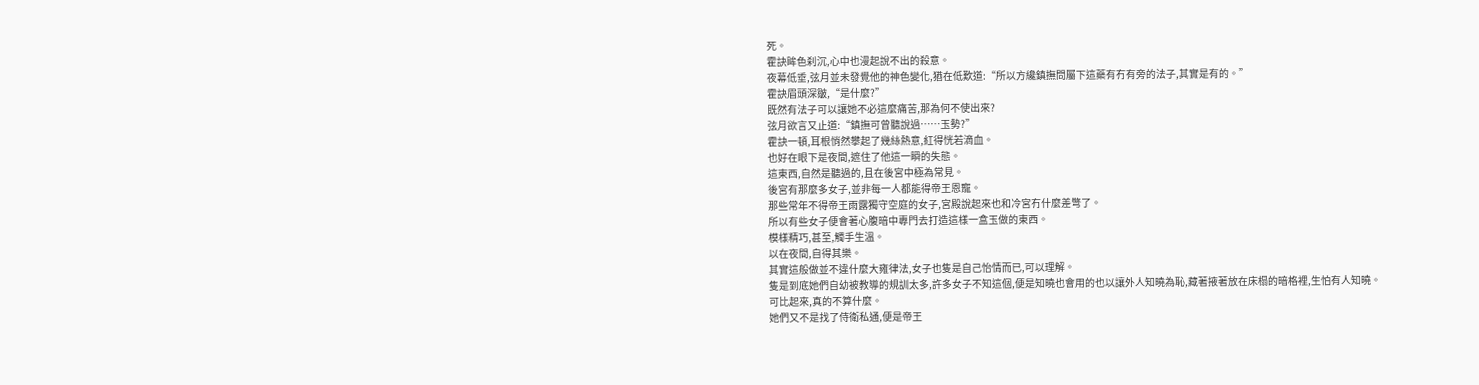死。
霍訣眸色刹沉,心中也漫起說不出的殺意。
夜幕低垂,弦月並未發覺他的神色變化,猶在低歎道:“所以方纔鎮撫問屬下這藥有冇有旁的法子,其實是有的。”
霍訣眉頭深皺,“是什麼?”
既然有法子可以讓她不必這麼痛苦,那為何不使出來?
弦月欲言又止道:“鎮撫可曾聽說過……玉勢?”
霍訣一頓,耳根悄然攀起了幾絲熱意,紅得恍若滴血。
也好在眼下是夜間,遮住了他這一瞬的失態。
這東西,自然是聽過的,且在後宮中極為常見。
後宮有那麼多女子,並非每一人都能得帝王恩寵。
那些常年不得帝王雨露獨守空庭的女子,宮殿說起來也和冷宮冇什麼差彆了。
所以有些女子便會著心腹暗中專門去打造這樣一盒玉做的東西。
模樣精巧,甚至,觸手生溫。
以在夜間,自得其樂。
其實這般做並不違什麼大雍律法,女子也隻是自己怡情而已,可以理解。
隻是到底她們自幼被教導的規訓太多,許多女子不知這個,便是知曉也會用的也以讓外人知曉為恥,藏著掖著放在床榻的暗格裡,生怕有人知曉。
可比起來,真的不算什麼。
她們又不是找了侍衛私通,便是帝王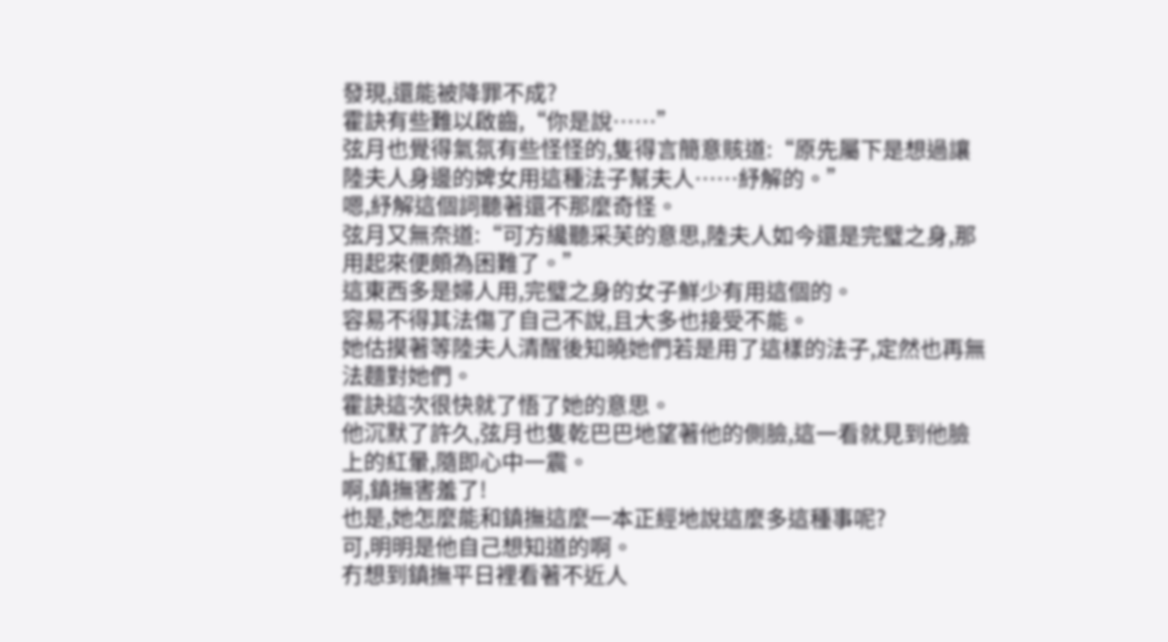發現,還能被降罪不成?
霍訣有些難以啟齒,“你是說……”
弦月也覺得氣氛有些怪怪的,隻得言簡意賅道:“原先屬下是想過讓陸夫人身邊的婢女用這種法子幫夫人……紓解的。”
嗯,紓解這個詞聽著還不那麼奇怪。
弦月又無奈道:“可方纔聽采芙的意思,陸夫人如今還是完璧之身,那用起來便頗為困難了。”
這東西多是婦人用,完璧之身的女子鮮少有用這個的。
容易不得其法傷了自己不說,且大多也接受不能。
她估摸著等陸夫人清醒後知曉她們若是用了這樣的法子,定然也再無法麵對她們。
霍訣這次很快就了悟了她的意思。
他沉默了許久,弦月也隻乾巴巴地望著他的側臉,這一看就見到他臉上的紅暈,隨即心中一震。
啊,鎮撫害羞了!
也是,她怎麼能和鎮撫這麼一本正經地說這麼多這種事呢?
可,明明是他自己想知道的啊。
冇想到鎮撫平日裡看著不近人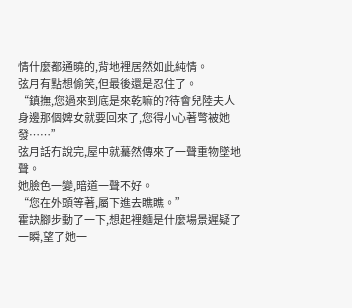情什麼都通曉的,背地裡居然如此純情。
弦月有點想偷笑,但最後還是忍住了。
“鎮撫,您過來到底是來乾嘛的?待會兒陸夫人身邊那個婢女就要回來了,您得小心著彆被她發……”
弦月話冇說完,屋中就驀然傳來了一聲重物墜地聲。
她臉色一變,暗道一聲不好。
“您在外頭等著,屬下進去瞧瞧。”
霍訣腳步動了一下,想起裡麵是什麼場景遲疑了一瞬,望了她一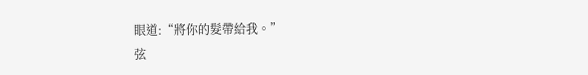眼道:“將你的髮帶給我。”
弦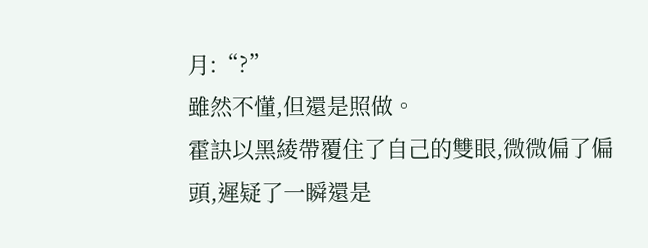月:“?”
雖然不懂,但還是照做。
霍訣以黑綾帶覆住了自己的雙眼,微微偏了偏頭,遲疑了一瞬還是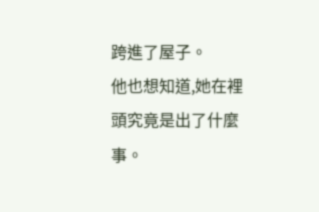跨進了屋子。
他也想知道,她在裡頭究竟是出了什麼事。